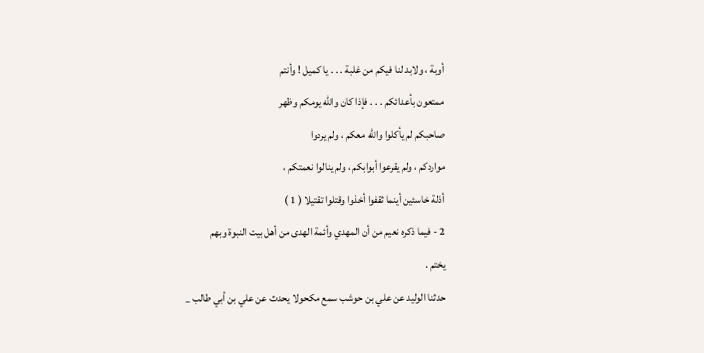أوبة ، ولابد لنا فيكم من غلبة . . . يا كميل ! وأنتم
ممتعون بأعدائكم . . . فإذا كان والله يومكم وظهر
صاحبكم لم يأكلوا والله معكم ، ولم يردوا
مواردكم ، ولم يقرعوا أبوابكم ، ولم ينالوا نعمتكم ،
أذلة خاسئين أينما ثقفوا أخذوا وقتلوا تقتيلا ( 1 )
2 - فيما ذكره نعيم من أن المهدي وأئمة الهدى من أهل بيت النبوة وبهم
يختم .
حدثنا الوليد عن علي بن حوشب سمع مكحولا يحدث عن علي بن أبي طالب _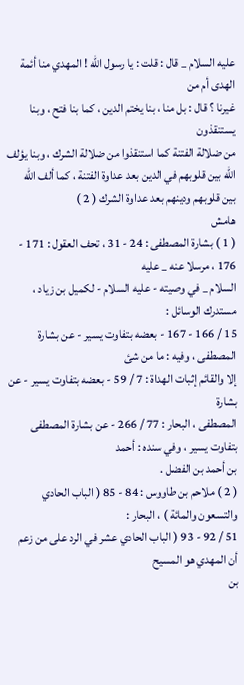عليه السلام _ قال : قلت : يا رسول الله ! المهدي منا أئمة الهدى أم من
غيرنا ؟ قال : بل منا ، بنا يختم الدين ، كما بنا فتح ، وبنا يستنقذون
من ضلالة الفتنة كما استنقذوا من ضلالة الشرك ، وبنا يؤلف
الله بين قلوبهم في الدين بعد عداوة الفتنة ، كما ألف الله
بين قلوبهم ودينهم بعد عداوة الشرك ( 2 )
هامش
( 1 ) بشارة المصطفى : 24 - 31 ، تحف العقول : 171 - 176 ، مرسلا عنه _ عليه
السلام _ في وصيته - عليه السلام - لكميل بن زياد ، مستدرك الوسائل :
15 / 166 - 167 - بعضه بتفاوت يسير - عن بشارة المصطفى ، وفيه : ما من شئ
إلا والقائم إثبات الهداة : 7 / 59 - بعضه بتفاوت يسير - عن بشارة
المصطفى ، البحار : 77 / 266 - عن بشارة المصطفى بتفاوت يسير ، وفي سنده : أحمد
بن أحمد بن الفضل .
( 2 ) ملاحم بن طاووس : 84 - 85 ( الباب الحادي والتسعون والمائة ) ، البحار :
51 / 92 - 93 ( الباب الحادي عشر في الرد على من زعم أن المهدي هو المسيح
بن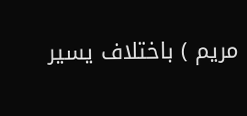مريم ) باختلاف يسير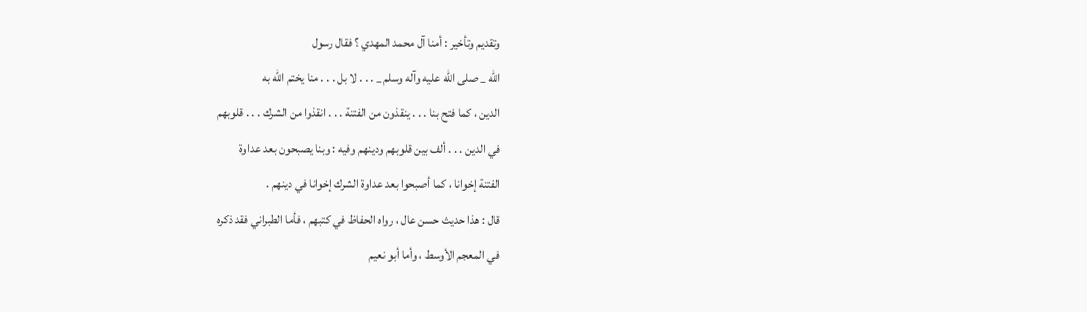وتقديم وتأخير : أمنا آل محمد المهدي ؟ فقال رسول
الله _ صلى الله عليه وآله وسلم _ . . . لا بل . . . منا يختم الله به
الدين ، كما فتح بنا . . . ينقذون من الفتنة . . . انقذوا من الشرك . . . قلوبهم
في الدين . . . ألف بين قلوبهم ودينهم وفيه : وبنا يصبحون بعد عداوة
الفتنة إخوانا ، كما أصبحوا بعد عداوة الشرك إخوانا في دينهم .
قال : هذا حديث حسن عال ، رواه الحفاظ في كتبهم ، فأما الطبراني فقد ذكره
في المعجم الأوسط ، وأما أبو نعيم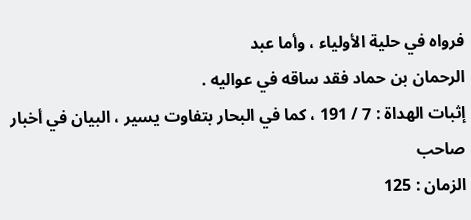فرواه في حلية الأولياء ، وأما عبد
الرحمان بن حماد فقد ساقه في عواليه .
إثبات الهداة : 7 / 191 ، كما في البحار بتفاوت يسير ، البيان في أخبار صاحب
الزمان : 125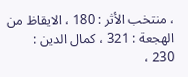، منتخب الأثر : 180 ، الايقاظ من الهجعة : 321 ، كمال الدين :
230 ،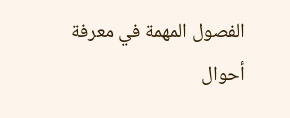الفصول المهمة في معرفة أحوال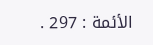الأئمة : 297 .